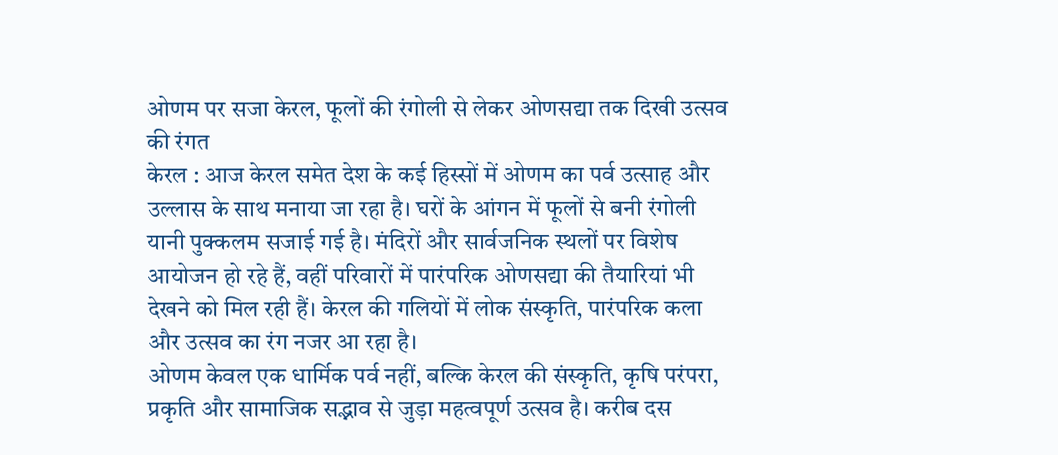ओणम पर सजा केरल, फूलों की रंगोली से लेकर ओणसद्या तक दिखी उत्सव की रंगत
केरल : आज केरल समेत देश के कई हिस्सों में ओणम का पर्व उत्साह और उल्लास के साथ मनाया जा रहा है। घरों के आंगन में फूलों से बनी रंगोली यानी पुक्कलम सजाई गई है। मंदिरों और सार्वजनिक स्थलों पर विशेष आयोजन हो रहे हैं, वहीं परिवारों में पारंपरिक ओणसद्या की तैयारियां भी देखने को मिल रही हैं। केरल की गलियों में लोक संस्कृति, पारंपरिक कला और उत्सव का रंग नजर आ रहा है।
ओणम केवल एक धार्मिक पर्व नहीं, बल्कि केरल की संस्कृति, कृषि परंपरा, प्रकृति और सामाजिक सद्भाव से जुड़ा महत्वपूर्ण उत्सव है। करीब दस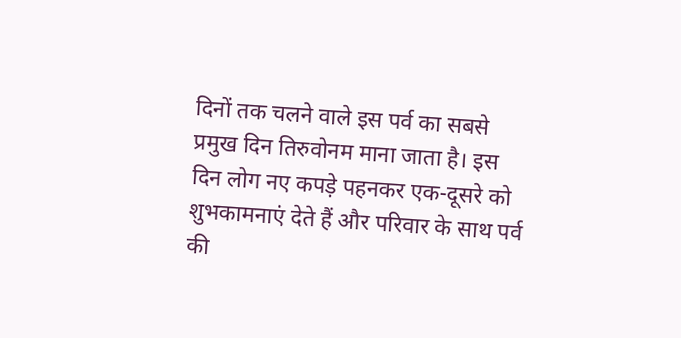दिनों तक चलने वाले इस पर्व का सबसे प्रमुख दिन तिरुवोनम माना जाता है। इस दिन लोग नए कपड़े पहनकर एक-दूसरे को शुभकामनाएं देते हैं और परिवार के साथ पर्व की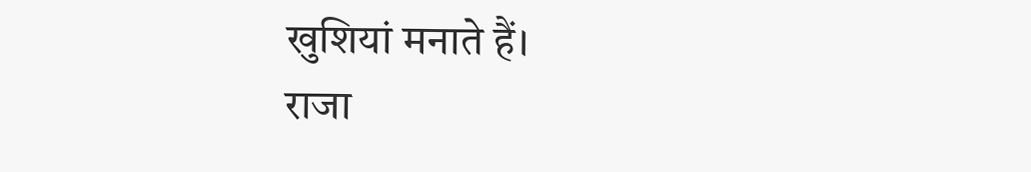खुशियां मनाते हैं।
राजा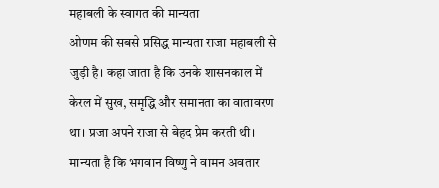महाबली के स्वागत की मान्यता
ओणम की सबसे प्रसिद्ध मान्यता राजा महाबली से जुड़ी है। कहा जाता है कि उनके शासनकाल में केरल में सुख, समृद्धि और समानता का वातावरण था। प्रजा अपने राजा से बेहद प्रेम करती थी। मान्यता है कि भगवान विष्णु ने वामन अवतार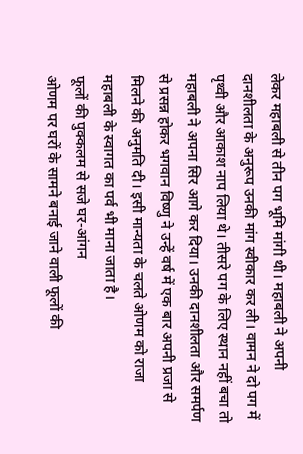लेकर महाबली से तीन पग भूमि मांगी थी। महाबली ने अपनी दानशीलता के अनुरूप उनकी मांग स्वीकार कर ली। वामन ने दो पग में पृथ्वी और आकाश नाप लिया थे। तीसरे पग के लिए स्थान नहीं बचा तो महाबली ने अपना सिर आगे कर दिया। उनकी दानशीलता और समर्पण से प्रसन्न होकर भगवान विष्णु ने उन्हें वर्ष में एक बार अपनी प्रजा से मिलने की अनुमति दी। इसी मान्यता के चलते ओणम को राजा महाबली के स्वागत का पर्व भी माना जाता है।
फूलों की पुक्कलम से सजे घर-आंगन
ओणम पर घरों के सामने बनाई जाने वाली फूलों की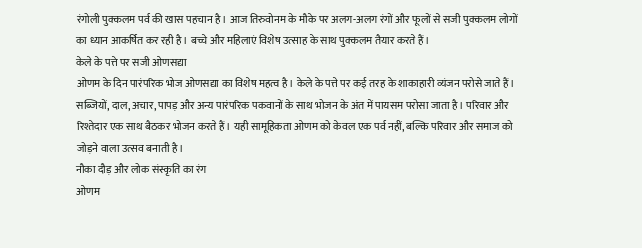रंगोली पुक्कलम पर्व की खास पहचान है। आज तिरुवोनम के मौके पर अलग-अलग रंगों और फूलों से सजी पुक्कलम लोगों का ध्यान आकर्षित कर रही है। बच्चे और महिलाएं विशेष उत्साह के साथ पुक्कलम तैयार करते हैं।
केले के पत्ते पर सजी ओणसद्या
ओणम के दिन पारंपरिक भोज ओणसद्या का विशेष महत्व है। केले के पत्ते पर कई तरह के शाकाहारी व्यंजन परोसे जाते हैं। सब्जियों, दाल, अचार, पापड़ और अन्य पारंपरिक पकवानों के साथ भोजन के अंत में पायसम परोसा जाता है। परिवार और रिश्तेदार एक साथ बैठकर भोजन करते हैं। यही सामूहिकता ओणम को केवल एक पर्व नहीं, बल्कि परिवार और समाज को जोड़ने वाला उत्सव बनाती है।
नौका दौड़ और लोक संस्कृति का रंग
ओणम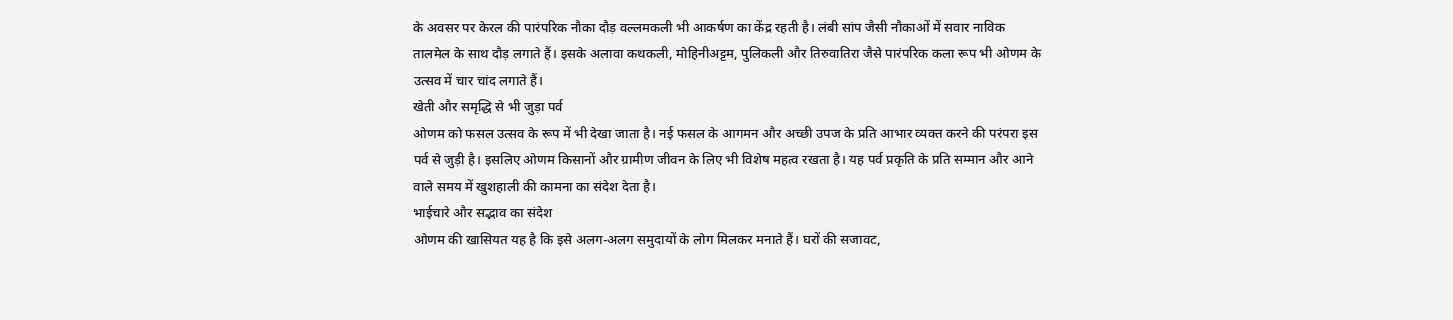के अवसर पर केरल की पारंपरिक नौका दौड़ वल्लमकली भी आकर्षण का केंद्र रहती है। लंबी सांप जैसी नौकाओं में सवार नाविक तालमेल के साथ दौड़ लगाते हैं। इसके अलावा कथकली, मोहिनीअट्टम, पुलिकली और तिरुवातिरा जैसे पारंपरिक कला रूप भी ओणम के उत्सव में चार चांद लगाते हैं।
खेती और समृद्धि से भी जुड़ा पर्व
ओणम को फसल उत्सव के रूप में भी देखा जाता है। नई फसल के आगमन और अच्छी उपज के प्रति आभार व्यक्त करने की परंपरा इस पर्व से जुड़ी है। इसलिए ओणम किसानों और ग्रामीण जीवन के लिए भी विशेष महत्व रखता है। यह पर्व प्रकृति के प्रति सम्मान और आने वाले समय में खुशहाली की कामना का संदेश देता है।
भाईचारे और सद्भाव का संदेश
ओणम की खासियत यह है कि इसे अलग-अलग समुदायों के लोग मिलकर मनाते हैं। घरों की सजावट,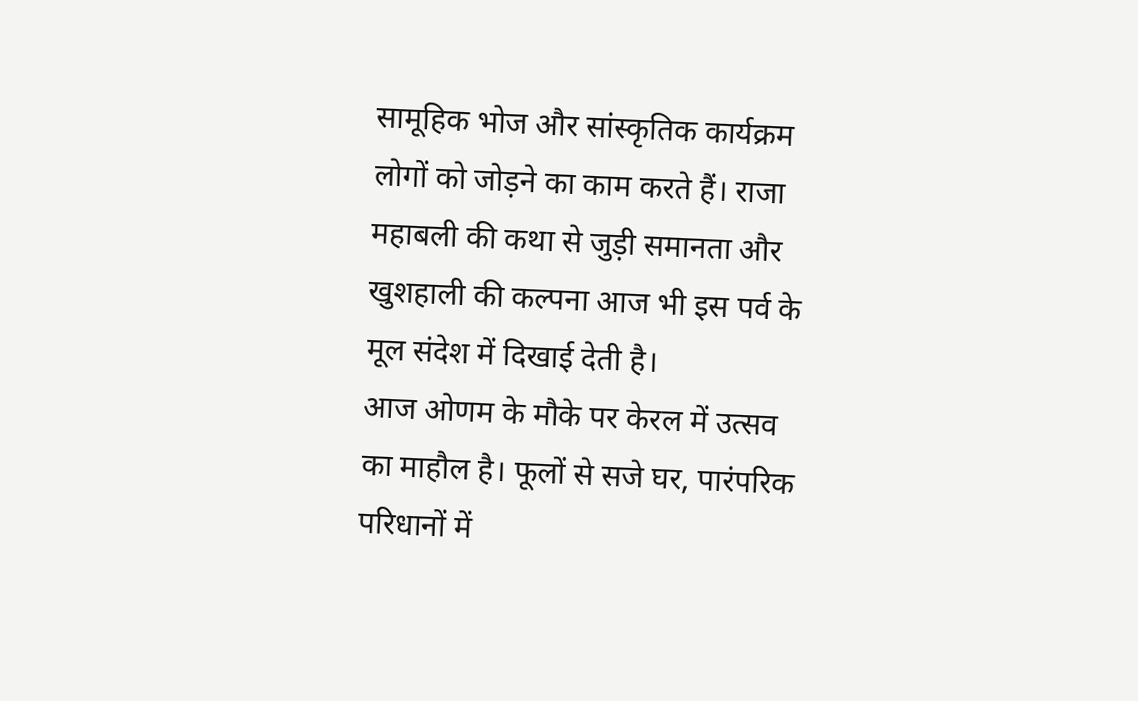सामूहिक भोज और सांस्कृतिक कार्यक्रम लोगों को जोड़ने का काम करते हैं। राजा महाबली की कथा से जुड़ी समानता और खुशहाली की कल्पना आज भी इस पर्व के मूल संदेश में दिखाई देती है।
आज ओणम के मौके पर केरल में उत्सव का माहौल है। फूलों से सजे घर, पारंपरिक परिधानों में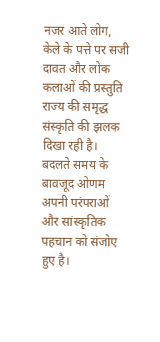नजर आते लोग, केले के पत्ते पर सजी दावत और लोक कलाओं की प्रस्तुति राज्य की समृद्ध संस्कृति की झलक दिखा रही है। बदलते समय के बावजूद ओणम अपनी परंपराओं और सांस्कृतिक पहचान को संजोए हुए है।